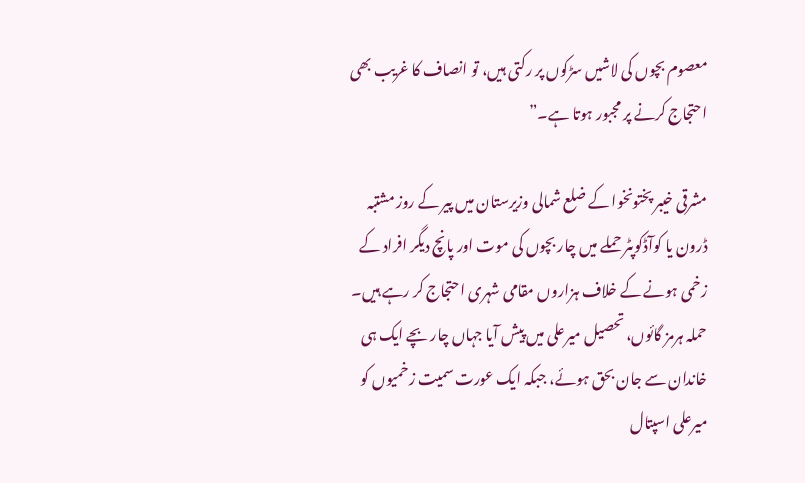معصوم بچوں کی لاشیں سڑکوں پر رکتی ہیں، تو انصاف کا غریب بھی احتجاج کرنے پر مجبور ہوتا ہے۔”

مشرقی خیبر پختونخوا کے ضلع شمالی وزیرستان میں پیر کے روز مشتبہ ڈرون یا کوآڈکوپٹر حملے میں چار بچوں کی موت اور پانچ دیگر افراد کے زخمی ہونے کے خلاف ہزاروں مقامی شہری احتجاج کر رہے ہیں۔ حملہ ہرمز گائوں، تحصیل میرعلی میں پیش آیا جہاں چار بچے ایک ہی خاندان سے جان بحق ہوئے، جبکہ ایک عورت سمیت زخمیوں کو میرعلی اسپتال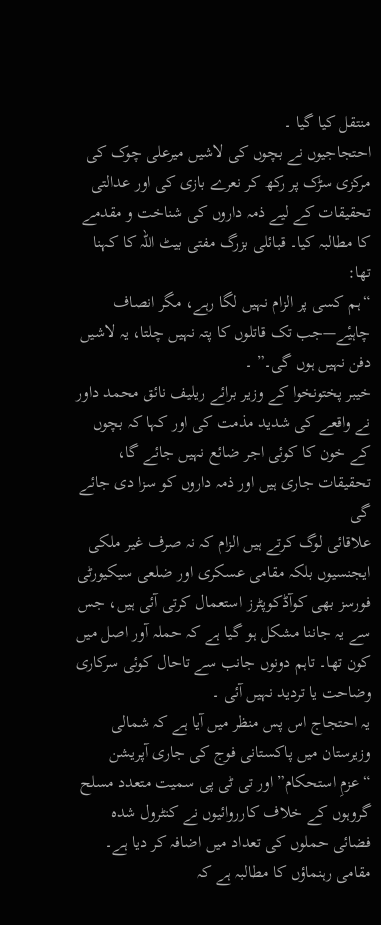منتقل کیا گیا ۔
احتجاجیوں نے بچوں کی لاشیں میرعلی چوک کی مرکزی سڑک پر رکھ کر نعرے بازی کی اور عدالتی تحقیقات کے لیے ذمہ داروں کی شناخت و مقدمے کا مطالبہ کیا۔ قبائلی بزرگ مفتی بیٹ اللہ کا کہنا تھا:
“ہم کسی پر الزام نہیں لگا رہے، مگر انصاف چاہیٔے—جب تک قاتلوں کا پتہ نہیں چلتا، یہ لاشیں دفن نہیں ہوں گی۔” ۔
خیبر پختونخوا کے وزیر برائے ریلیف نائق محمد داور نے واقعے کی شدید مذمت کی اور کہا کہ بچوں کے خون کا کوئی اجر ضائع نہیں جائے گا، تحقیقات جاری ہیں اور ذمہ داروں کو سزا دی جائے گی
علاقائی لوگ کرتے ہیں الزام کہ نہ صرف غیر ملکی ایجنسیوں بلکہ مقامی عسکری اور ضلعی سیکیورٹی فورسز بھی کوآڈکوپٹرز استعمال کرتی آئی ہیں، جس سے یہ جاننا مشکل ہو گیا ہے کہ حملہ آور اصل میں کون تھا۔ تاہم دونوں جانب سے تاحال کوئی سرکاری وضاحت یا تردید نہیں آئی ۔
یہ احتجاج اس پس منظر میں آیا ہے کہ شمالی وزیرستان میں پاکستانی فوج کی جاری آپریشن “عزمِ استحکام” اور تی ٹی پی سمیت متعدد مسلح گروہوں کے خلاف کارروائیوں نے کنٹرول شدہ فضائی حملوں کی تعداد میں اضافہ کر دیا ہے۔ مقامی رہنماؤں کا مطالبہ ہے کہ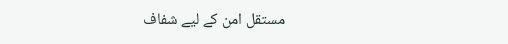مستقل امن کے لیے شفاف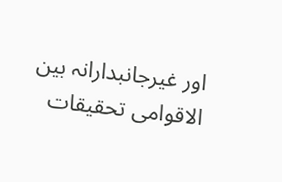اور غیرجانبدارانہ بین الاقوامی تحقیقات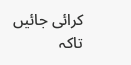کرائی جائیں تاکہ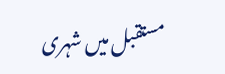مستقبل میں شہری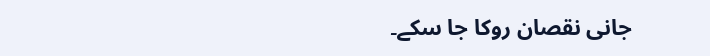جانی نقصان روکا جا سکے۔